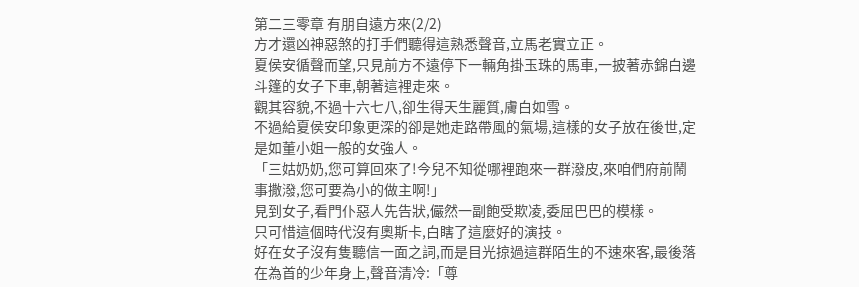第二三零章 有朋自遠方來(2/2)
方才還凶神惡煞的打手們聽得這熟悉聲音,立馬老實立正。
夏侯安循聲而望,只見前方不遠停下一輛角掛玉珠的馬車,一披著赤錦白邊斗篷的女子下車,朝著這裡走來。
觀其容貌,不過十六七八,卻生得天生麗質,膚白如雪。
不過給夏侯安印象更深的卻是她走路帶風的氣場,這樣的女子放在後世,定是如董小姐一般的女強人。
「三姑奶奶,您可算回來了!今兒不知從哪裡跑來一群潑皮,來咱們府前鬧事撒潑,您可要為小的做主啊!」
見到女子,看門仆惡人先告狀,儼然一副飽受欺凌,委屈巴巴的模樣。
只可惜這個時代沒有奧斯卡,白瞎了這麼好的演技。
好在女子沒有隻聽信一面之詞,而是目光掠過這群陌生的不速來客,最後落在為首的少年身上,聲音清冷:「尊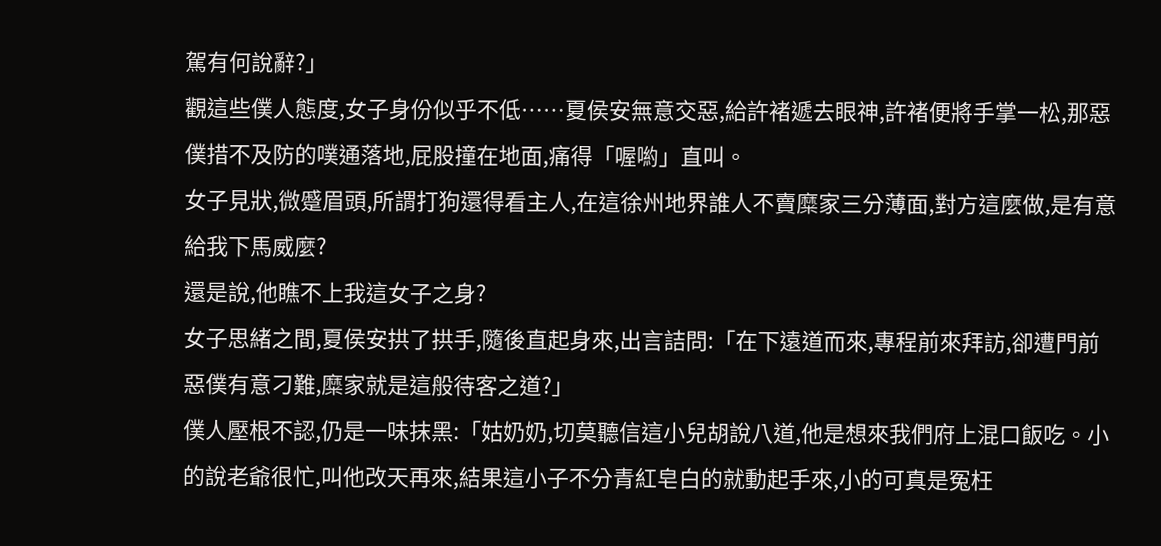駕有何說辭?」
觀這些僕人態度,女子身份似乎不低……夏侯安無意交惡,給許褚遞去眼神,許褚便將手掌一松,那惡僕措不及防的噗通落地,屁股撞在地面,痛得「喔喲」直叫。
女子見狀,微蹙眉頭,所謂打狗還得看主人,在這徐州地界誰人不賣糜家三分薄面,對方這麼做,是有意給我下馬威麼?
還是說,他瞧不上我這女子之身?
女子思緒之間,夏侯安拱了拱手,隨後直起身來,出言詰問:「在下遠道而來,專程前來拜訪,卻遭門前惡僕有意刁難,糜家就是這般待客之道?」
僕人壓根不認,仍是一味抹黑:「姑奶奶,切莫聽信這小兒胡說八道,他是想來我們府上混口飯吃。小的說老爺很忙,叫他改天再來,結果這小子不分青紅皂白的就動起手來,小的可真是冤枉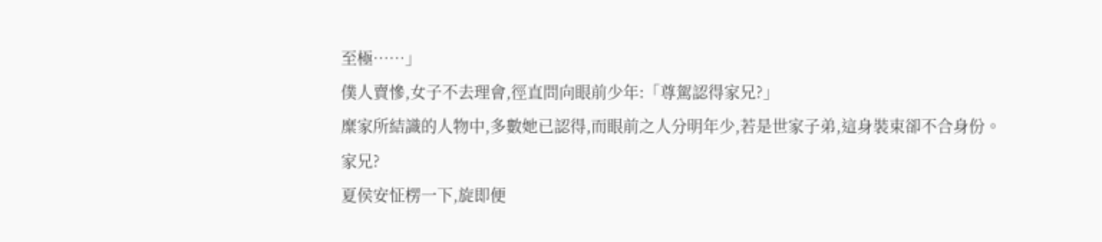至極……」
僕人賣慘,女子不去理會,徑直問向眼前少年:「尊駕認得家兄?」
糜家所結識的人物中,多數她已認得,而眼前之人分明年少,若是世家子弟,這身裝束卻不合身份。
家兄?
夏侯安怔楞一下,旋即便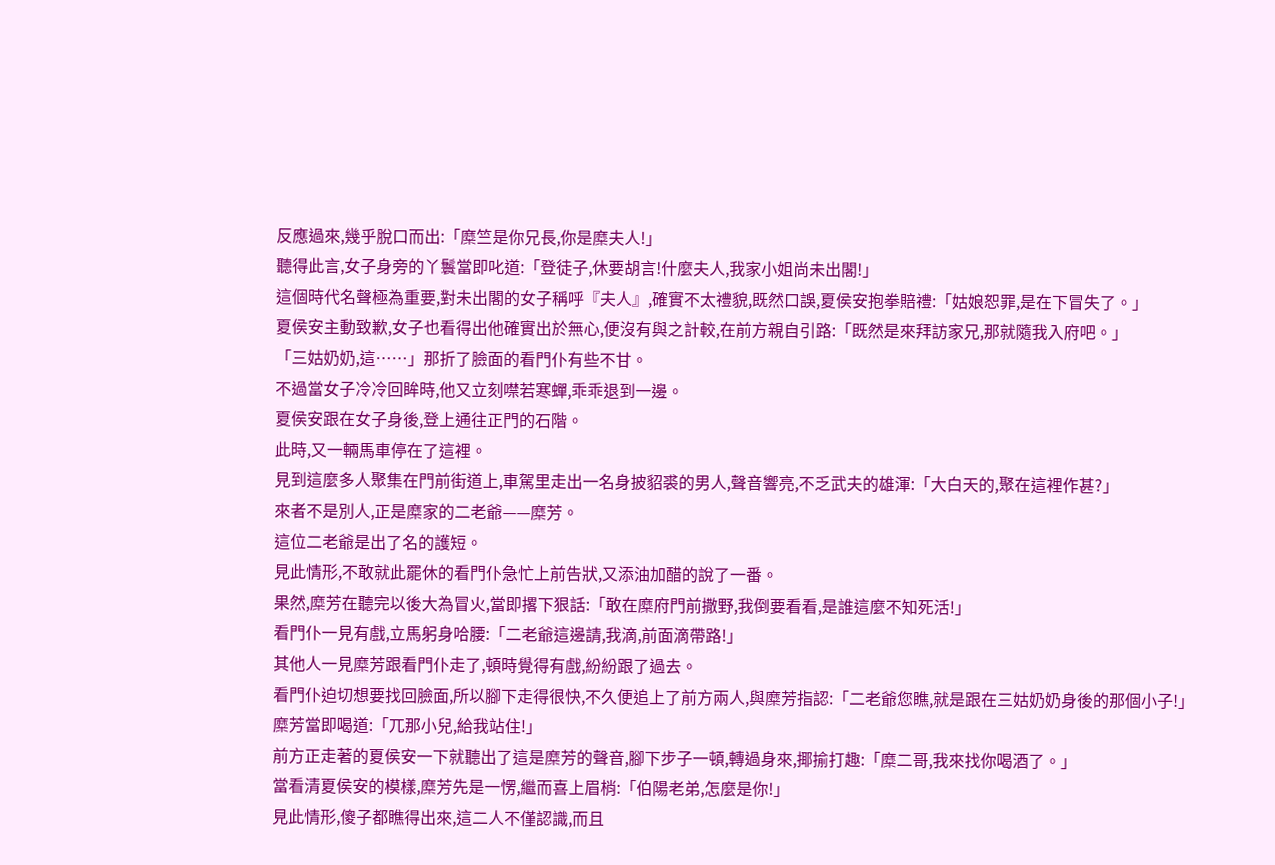反應過來,幾乎脫口而出:「糜竺是你兄長,你是糜夫人!」
聽得此言,女子身旁的丫鬟當即叱道:「登徒子,休要胡言!什麼夫人,我家小姐尚未出閣!」
這個時代名聲極為重要,對未出閣的女子稱呼『夫人』,確實不太禮貌,既然口誤,夏侯安抱拳賠禮:「姑娘恕罪,是在下冒失了。」
夏侯安主動致歉,女子也看得出他確實出於無心,便沒有與之計較,在前方親自引路:「既然是來拜訪家兄,那就隨我入府吧。」
「三姑奶奶,這……」那折了臉面的看門仆有些不甘。
不過當女子冷冷回眸時,他又立刻噤若寒蟬,乖乖退到一邊。
夏侯安跟在女子身後,登上通往正門的石階。
此時,又一輛馬車停在了這裡。
見到這麼多人聚集在門前街道上,車駕里走出一名身披貂裘的男人,聲音響亮,不乏武夫的雄渾:「大白天的,聚在這裡作甚?」
來者不是別人,正是糜家的二老爺——糜芳。
這位二老爺是出了名的護短。
見此情形,不敢就此罷休的看門仆急忙上前告狀,又添油加醋的說了一番。
果然,糜芳在聽完以後大為冒火,當即撂下狠話:「敢在糜府門前撒野,我倒要看看,是誰這麼不知死活!」
看門仆一見有戲,立馬躬身哈腰:「二老爺這邊請,我滴,前面滴帶路!」
其他人一見糜芳跟看門仆走了,頓時覺得有戲,紛紛跟了過去。
看門仆迫切想要找回臉面,所以腳下走得很快,不久便追上了前方兩人,與糜芳指認:「二老爺您瞧,就是跟在三姑奶奶身後的那個小子!」
糜芳當即喝道:「兀那小兒,給我站住!」
前方正走著的夏侯安一下就聽出了這是糜芳的聲音,腳下步子一頓,轉過身來,揶揄打趣:「糜二哥,我來找你喝酒了。」
當看清夏侯安的模樣,糜芳先是一愣,繼而喜上眉梢:「伯陽老弟,怎麼是你!」
見此情形,傻子都瞧得出來,這二人不僅認識,而且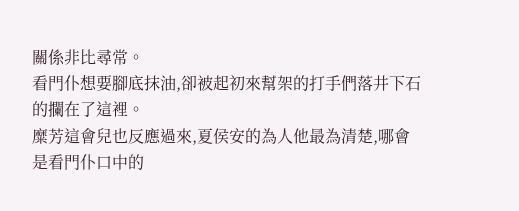關係非比尋常。
看門仆想要腳底抹油,卻被起初來幫架的打手們落井下石的攔在了這裡。
糜芳這會兒也反應過來,夏侯安的為人他最為清楚,哪會是看門仆口中的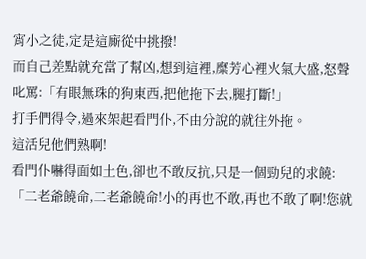宵小之徒,定是這廝從中挑撥!
而自己差點就充當了幫凶,想到這裡,糜芳心裡火氣大盛,怒聲叱罵:「有眼無珠的狗東西,把他拖下去,腿打斷!」
打手們得令,過來架起看門仆,不由分說的就往外拖。
這活兒他們熟啊!
看門仆嚇得面如土色,卻也不敢反抗,只是一個勁兒的求饒:「二老爺饒命,二老爺饒命!小的再也不敢,再也不敢了啊!您就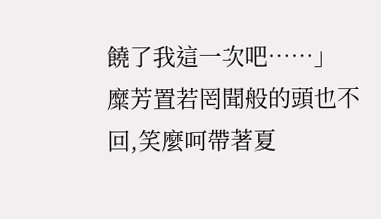饒了我這一次吧……」
糜芳置若罔聞般的頭也不回,笑麼呵帶著夏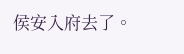侯安入府去了。